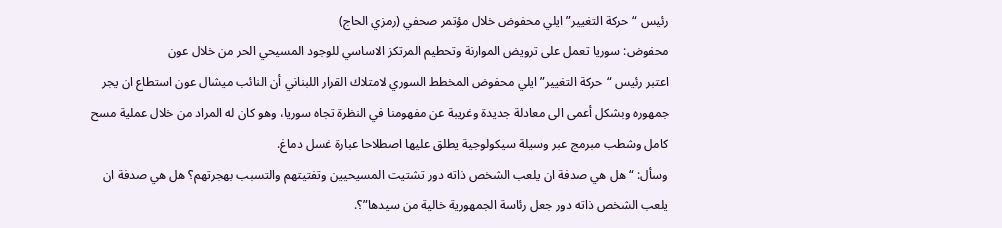رئيس “حركة التغيير” ايلي محفوض خلال مؤتمر صحفي (رمزي الحاج)
محفوض: سوريا تعمل على ترويض الموارنة وتحطيم المرتكز الاساسي للوجود المسيحي الحر من خلال عون
اعتبر رئيس “حركة التغيير” ايلي محفوض المخطط السوري لامتلاك القرار اللبناني أن النائب ميشال عون استطاع ان يجر جمهوره وبشكل أعمى الى معادلة جديدة وغريبة عن مفهومنا في النظرة تجاه سوريا، وهو كان له المراد من خلال عملية مسح كامل وشطب مبرمج عبر وسيلة سيكولوجية يطلق عليها اصطلاحا عبارة غسل دماغ.
وسأل: “هل هي صدفة ان يلعب الشخص ذاته دور تشتيت المسيحيين وتفتيتهم والتسبب بهجرتهم؟ هل هي صدفة ان يلعب الشخص ذاته دور جعل رئاسة الجمهورية خالية من سيدها”؟.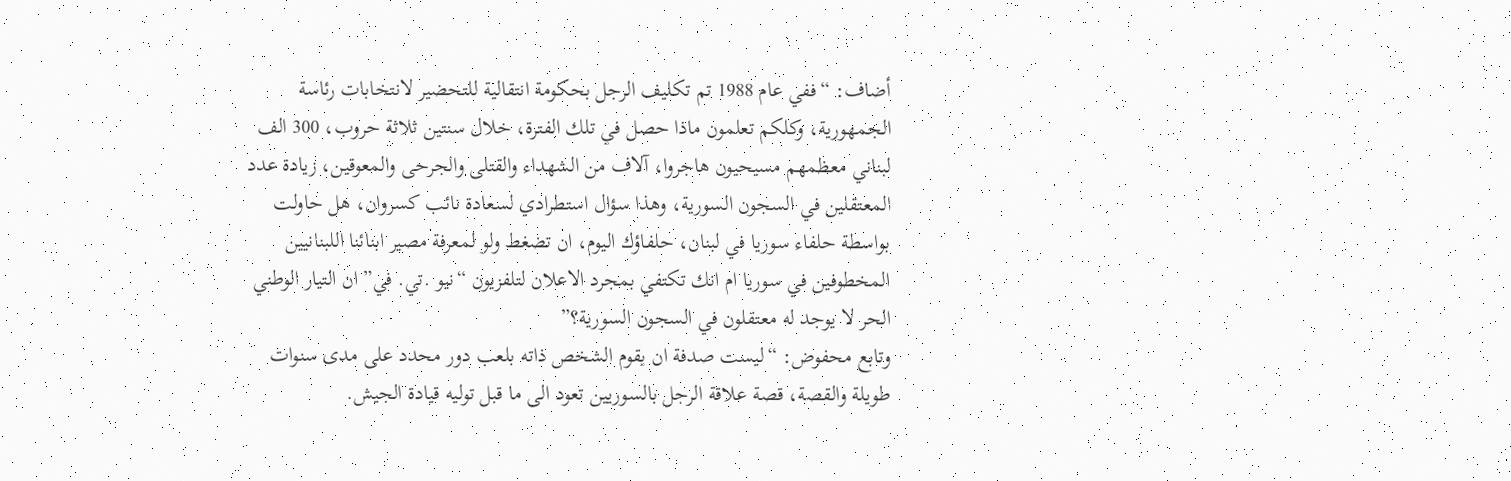أضاف: “ففي عام 1988 تم تكليف الرجل بحكومة انتقالية للتحضير لانتخابات رئاسة الجمهورية، وكلكم تعلمون ماذا حصل في تلك الفترة، خلال سنتين ثلاثة حروب، 300 الف لبناني معظمهم مسيحيون هاجروا، آلاف من الشهداء والقتلى والجرحى والمعوقين، زيادة عدد المعتقلين في السجون السورية، وهذا سؤال استطرادي لسعادة نائب كسروان، هل حاولت بواسطة حلفاء سوريا في لبنان، حلفاؤك اليوم، ان تضغط ولو لمعرفة مصير ابنائنا اللبنانيين المخطوفين في سوريا ام انك تكتفي بمجرد الاعلان لتلفزيون “نيو .تي. في” ان التيار الوطني الحر لا يوجد له معتقلون في السجون السورية؟”
وتابع محفوض: “ليست صدفة ان يقوم الشخص ذاته بلعب دور محدد على مدى سنوات طويلة والقصة، قصة علاقة الرجل بالسوريين تعود الى ما قبل توليه قيادة الجيش.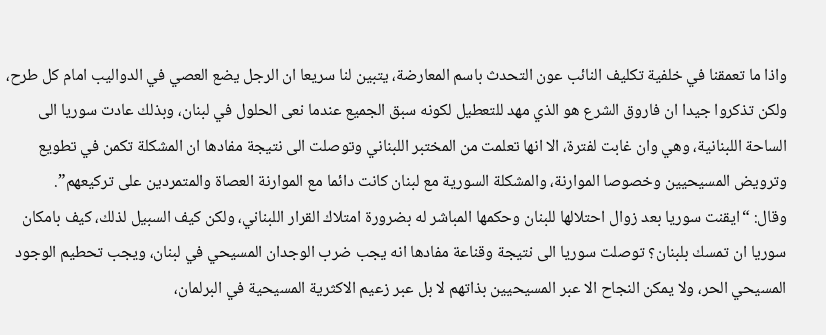واذا ما تعمقنا في خلفية تكليف النائب عون التحدث باسم المعارضة، يتبين لنا سريعا ان الرجل يضع العصي في الدواليب امام كل طرح، ولكن تذكروا جيدا ان فاروق الشرع هو الذي مهد للتعطيل لكونه سبق الجميع عندما نعى الحلول في لبنان، وبذلك عادت سوريا الى الساحة اللبنانية، وهي وان غابت لفترة، الا انها تعلمت من المختبر اللبناني وتوصلت الى نتيجة مفادها ان المشكلة تكمن في تطويع وترويض المسيحيين وخصوصا الموارنة، والمشكلة السورية مع لبنان كانت دائما مع الموارنة العصاة والمتمردين على تركيعهم”.
وقال: “ايقنت سوريا بعد زوال احتلالها للبنان وحكمها المباشر له بضرورة امتلاك القرار اللبناني، ولكن كيف السبيل لذلك، كيف بامكان سوريا ان تمسك بلبنان؟ توصلت سوريا الى نتيجة وقناعة مفادها انه يجب ضرب الوجدان المسيحي في لبنان، ويجب تحطيم الوجود المسيحي الحر، ولا يمكن النجاح الا عبر المسيحيين بذاتهم لا بل عبر زعيم الاكثرية المسيحية في البرلمان،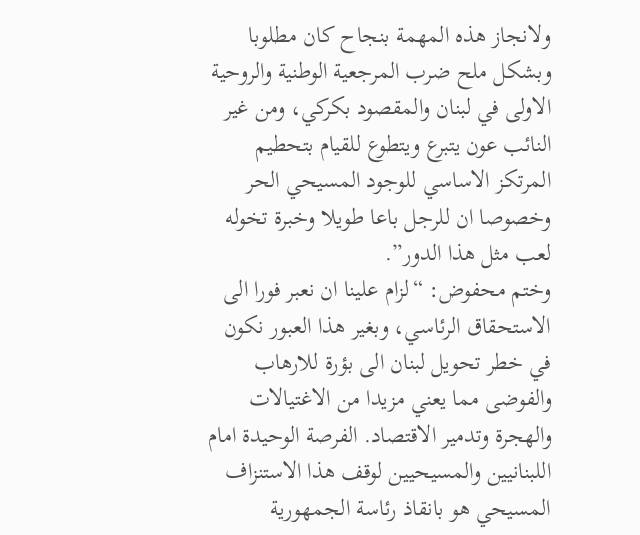ولانجاز هذه المهمة بنجاح كان مطلوبا وبشكل ملح ضرب المرجعية الوطنية والروحية الاولى في لبنان والمقصود بكركي، ومن غير النائب عون يتبرع ويتطوع للقيام بتحطيم المرتكز الاساسي للوجود المسيحي الحر وخصوصا ان للرجل باعا طويلا وخبرة تخوله لعب مثل هذا الدور”.
وختم محفوض: “لزام علينا ان نعبر فورا الى الاستحقاق الرئاسي، وبغير هذا العبور نكون في خطر تحويل لبنان الى بؤرة للارهاب والفوضى مما يعني مزيدا من الاغتيالات والهجرة وتدمير الاقتصاد. الفرصة الوحيدة امام اللبنانيين والمسيحيين لوقف هذا الاستنزاف المسيحي هو بانقاذ رئاسة الجمهورية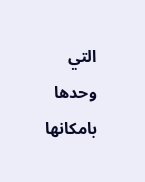التي وحدها بامكانها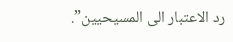رد الاعتبار الى المسيحيين”.